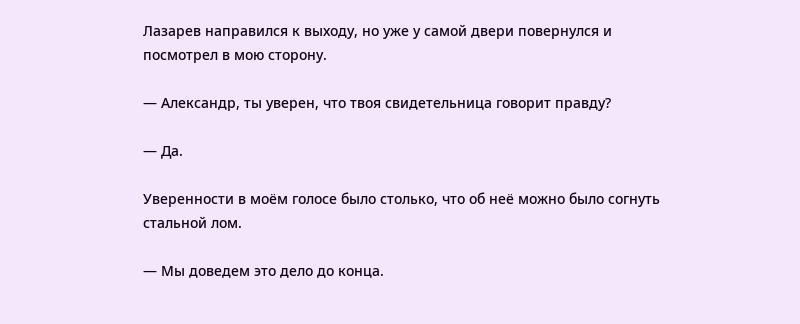Лазарев направился к выходу, но уже у самой двери повернулся и посмотрел в мою сторону.

— Александр, ты уверен, что твоя свидетельница говорит правду?

— Да.

Уверенности в моём голосе было столько, что об неё можно было согнуть стальной лом.

— Мы доведем это дело до конца.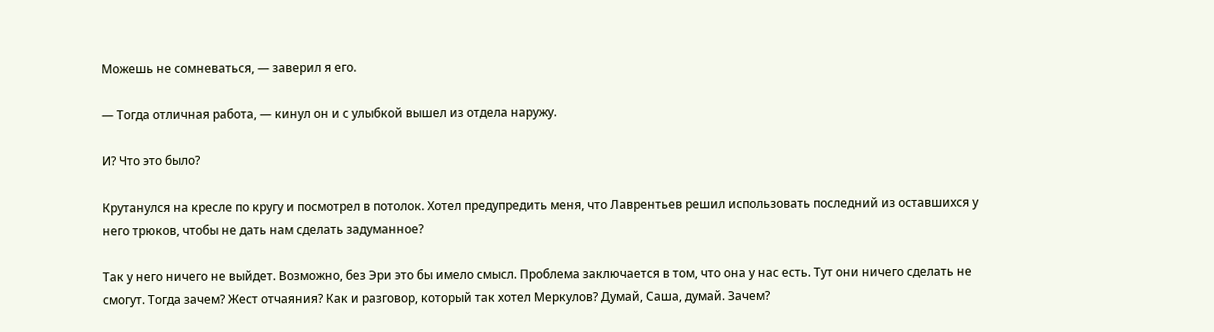Можешь не сомневаться, — заверил я его.

— Тогда отличная работа, — кинул он и с улыбкой вышел из отдела наружу.

И? Что это было?

Крутанулся на кресле по кругу и посмотрел в потолок. Хотел предупредить меня, что Лаврентьев решил использовать последний из оставшихся у него трюков, чтобы не дать нам сделать задуманное?

Так у него ничего не выйдет. Возможно, без Эри это бы имело смысл. Проблема заключается в том, что она у нас есть. Тут они ничего сделать не смогут. Тогда зачем? Жест отчаяния? Как и разговор, который так хотел Меркулов? Думай, Саша, думай. Зачем?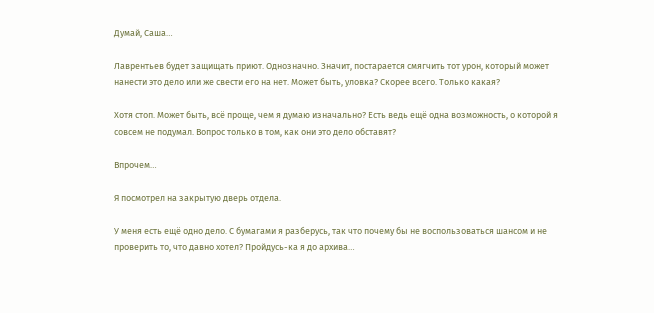Думай, Саша…

Лаврентьев будет защищать приют. Однозначно. Значит, постарается смягчить тот урон, который может нанести это дело или же свести его на нет. Может быть, уловка? Скорее всего. Только какая?

Хотя стоп. Может быть, всё проще, чем я думаю изначально? Есть ведь ещё одна возможность, о которой я совсем не подумал. Вопрос только в том, как они это дело обставят?

Впрочем…

Я посмотрел на закрытую дверь отдела.

У меня есть ещё одно дело. С бумагами я разберусь, так что почему бы не воспользоваться шансом и не проверить то, что давно хотел? Пройдусь-ка я до архива…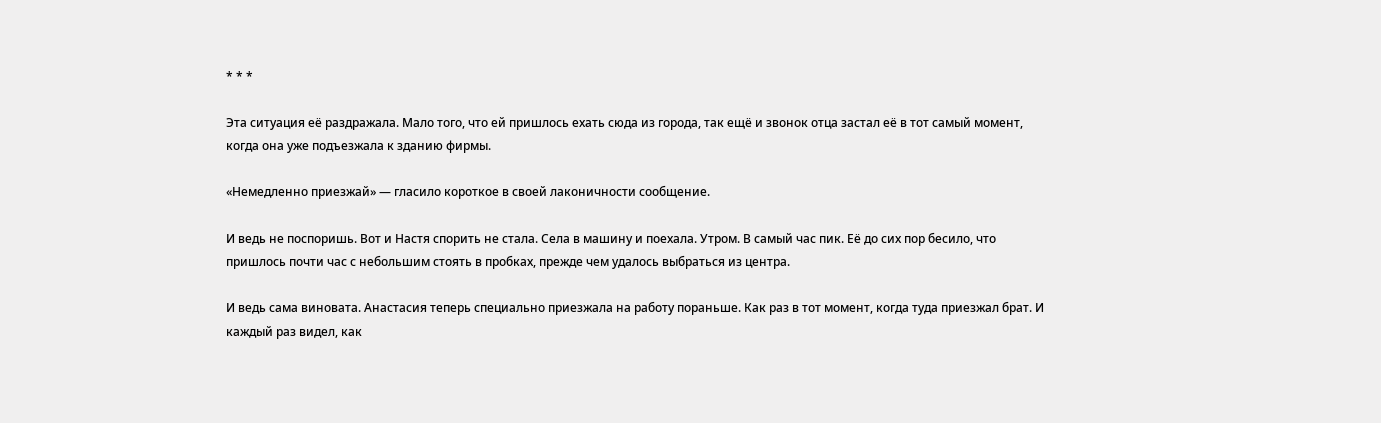* * *

Эта ситуация её раздражала. Мало того, что ей пришлось ехать сюда из города, так ещё и звонок отца застал её в тот самый момент, когда она уже подъезжала к зданию фирмы.

«Немедленно приезжай» — гласило короткое в своей лаконичности сообщение.

И ведь не поспоришь. Вот и Настя спорить не стала. Села в машину и поехала. Утром. В самый час пик. Её до сих пор бесило, что пришлось почти час с небольшим стоять в пробках, прежде чем удалось выбраться из центра.

И ведь сама виновата. Анастасия теперь специально приезжала на работу пораньше. Как раз в тот момент, когда туда приезжал брат. И каждый раз видел, как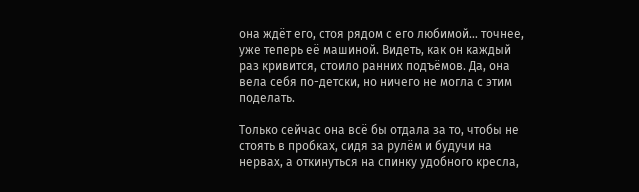она ждёт его, стоя рядом с его любимой… точнее, уже теперь её машиной. Видеть, как он каждый раз кривится, стоило ранних подъёмов. Да, она вела себя по-детски, но ничего не могла с этим поделать.

Только сейчас она всё бы отдала за то, чтобы не стоять в пробках, сидя за рулём и будучи на нервах, а откинуться на спинку удобного кресла,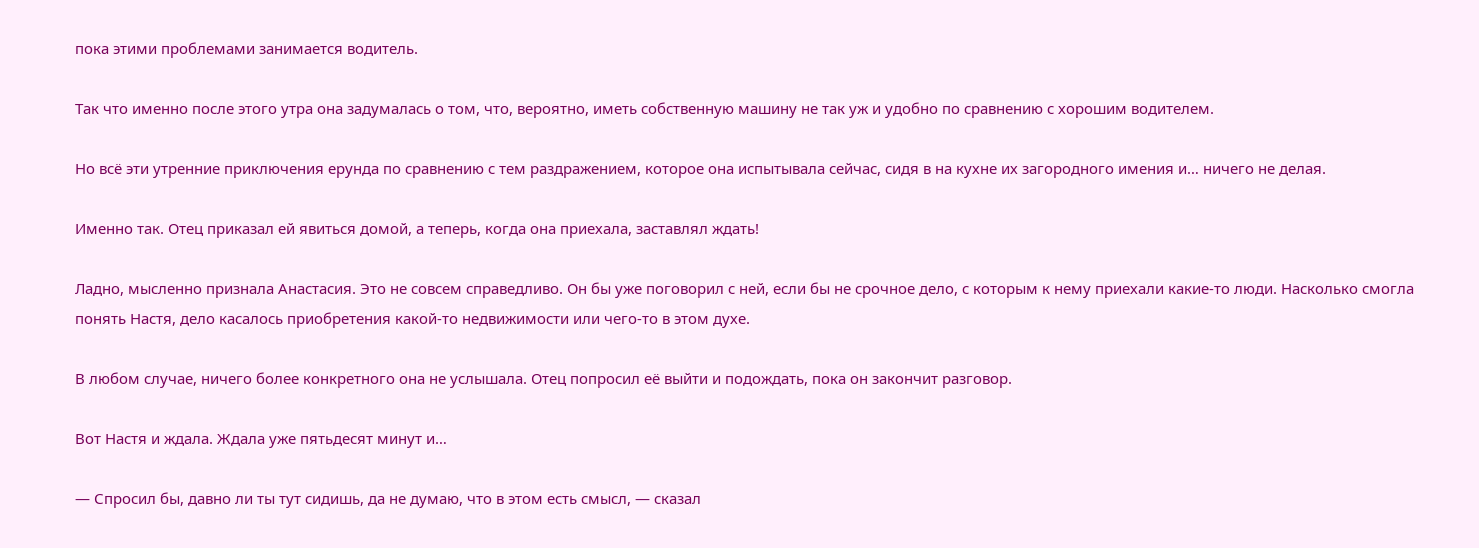пока этими проблемами занимается водитель.

Так что именно после этого утра она задумалась о том, что, вероятно, иметь собственную машину не так уж и удобно по сравнению с хорошим водителем.

Но всё эти утренние приключения ерунда по сравнению с тем раздражением, которое она испытывала сейчас, сидя в на кухне их загородного имения и… ничего не делая.

Именно так. Отец приказал ей явиться домой, а теперь, когда она приехала, заставлял ждать!

Ладно, мысленно признала Анастасия. Это не совсем справедливо. Он бы уже поговорил с ней, если бы не срочное дело, с которым к нему приехали какие-то люди. Насколько смогла понять Настя, дело касалось приобретения какой-то недвижимости или чего-то в этом духе.

В любом случае, ничего более конкретного она не услышала. Отец попросил её выйти и подождать, пока он закончит разговор.

Вот Настя и ждала. Ждала уже пятьдесят минут и…

— Спросил бы, давно ли ты тут сидишь, да не думаю, что в этом есть смысл, — сказал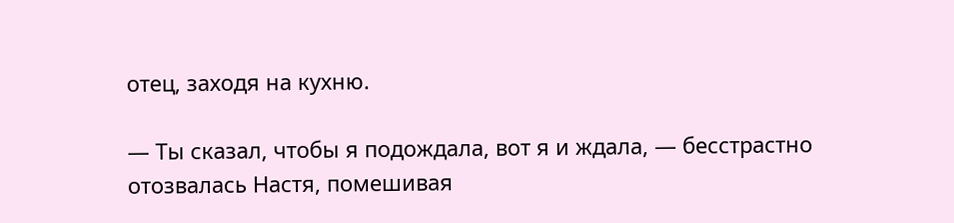отец, заходя на кухню.

— Ты сказал, чтобы я подождала, вот я и ждала, — бесстрастно отозвалась Настя, помешивая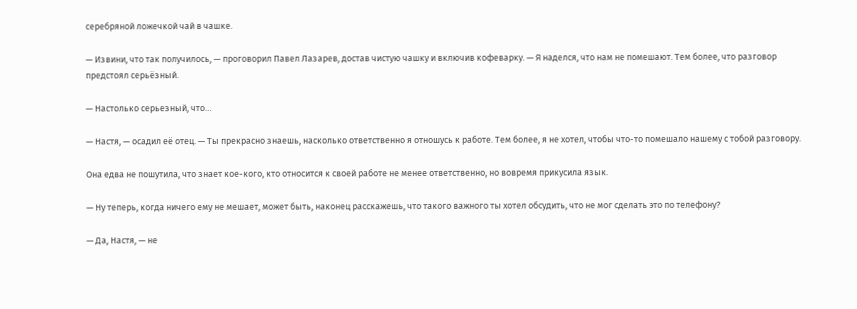серебряной ложечкой чай в чашке.

— Извини, что так получилось, — проговорил Павел Лазарев, достав чистую чашку и включив кофеварку. — Я наделся, что нам не помешают. Тем более, что разговор предстоял серьёзный.

— Настолько серьезный, что…

— Настя, — осадил её отец. — Ты прекрасно знаешь, насколько ответственно я отношусь к работе. Тем более, я не хотел, чтобы что-то помешало нашему с тобой разговору.

Она едва не пошутила, что знает кое-кого, кто относится к своей работе не менее ответственно, но вовремя прикусила язык.

— Ну теперь, когда ничего ему не мешает, может быть, наконец расскажешь, что такого важного ты хотел обсудить, что не мог сделать это по телефону?

— Да, Настя, — не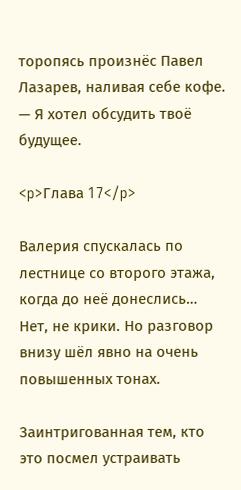торопясь произнёс Павел Лазарев, наливая себе кофе. — Я хотел обсудить твоё будущее.

<p>Глава 17</p>

Валерия спускалась по лестнице со второго этажа, когда до неё донеслись… Нет, не крики. Но разговор внизу шёл явно на очень повышенных тонах.

Заинтригованная тем, кто это посмел устраивать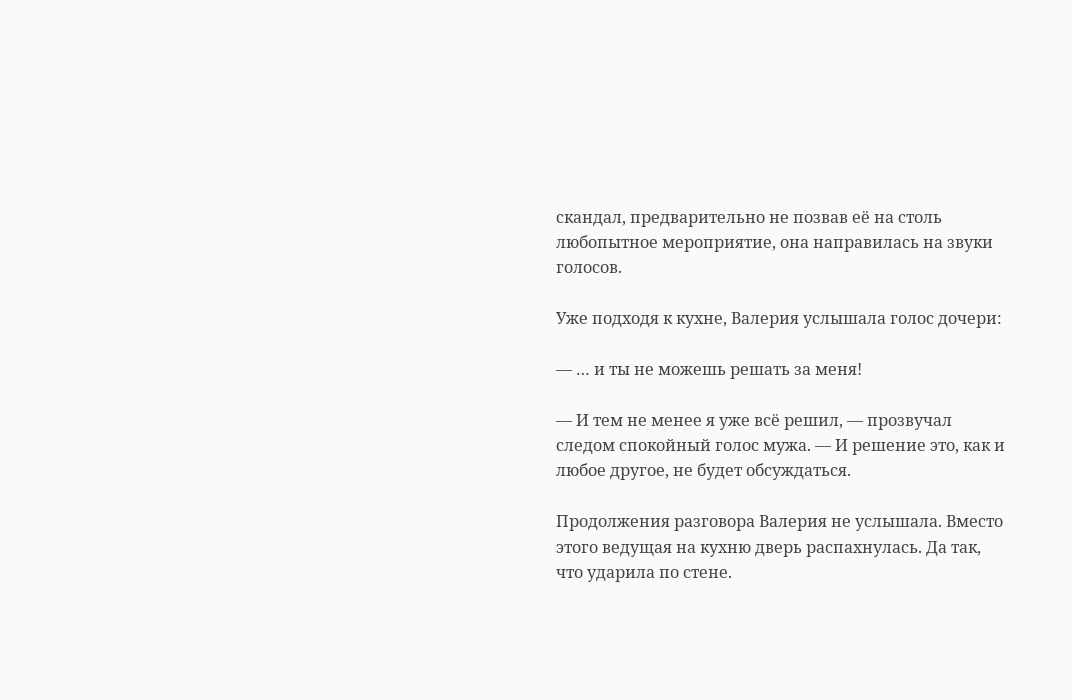скандал, предварительно не позвав её на столь любопытное мероприятие, она направилась на звуки голосов.

Уже подходя к кухне, Валерия услышала голос дочери:

— … и ты не можешь решать за меня!

— И тем не менее я уже всё решил, — прозвучал следом спокойный голос мужа. — И решение это, как и любое другое, не будет обсуждаться.

Продолжения разговора Валерия не услышала. Вместо этого ведущая на кухню дверь распахнулась. Да так, что ударила по стене.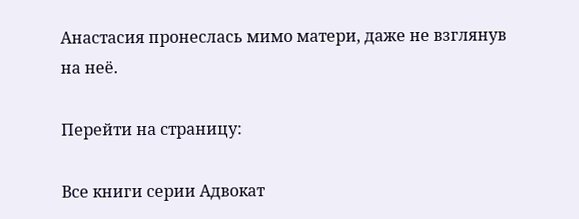Анастасия пронеслась мимо матери, даже не взглянув на неё.

Перейти на страницу:

Все книги серии Адвокат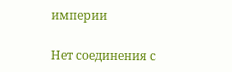империи

Нет соединения с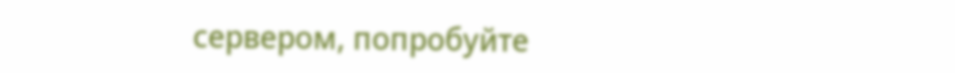сервером, попробуйте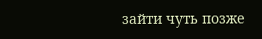зайти чуть позже